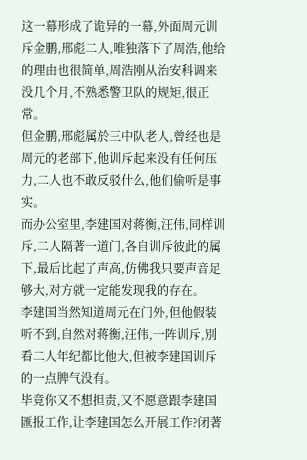这一幕形成了诡异的一幕,外面周元训斥金鹏,邢彪二人,唯独落下了周浩,他给的理由也很简单,周浩刚从治安科调来没几个月,不熟悉警卫队的规矩,很正常。
但金鹏,邢彪属於三中队老人,曾经也是周元的老部下,他训斥起来没有任何压力,二人也不敢反驳什么,他们偷听是事实。
而办公室里,李建国对蒋衡,汪伟,同样训斥,二人隔著一道门,各自训斥彼此的属下,最后比起了声高,仿佛我只要声音足够大,对方就一定能发现我的存在。
李建国当然知道周元在门外,但他假装听不到,自然对蒋衡,汪伟,一阵训斥,別看二人年纪都比他大,但被李建国训斥的一点脾气没有。
毕竟你又不想担责,又不愿意跟李建国匯报工作,让李建国怎么开展工作?闭著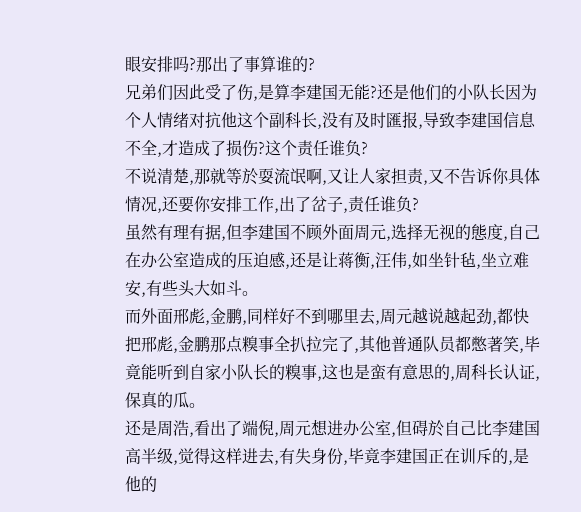眼安排吗?那出了事算谁的?
兄弟们因此受了伤,是算李建国无能?还是他们的小队长因为个人情绪对抗他这个副科长,没有及时匯报,导致李建国信息不全,才造成了损伤?这个责任谁负?
不说清楚,那就等於耍流氓啊,又让人家担责,又不告诉你具体情况,还要你安排工作,出了岔子,责任谁负?
虽然有理有据,但李建国不顾外面周元,选择无视的態度,自己在办公室造成的压迫感,还是让蒋衡,汪伟,如坐针毡,坐立难安,有些头大如斗。
而外面邢彪,金鹏,同样好不到哪里去,周元越说越起劲,都快把邢彪,金鹏那点糗事全扒拉完了,其他普通队员都憋著笑,毕竟能听到自家小队长的糗事,这也是蛮有意思的,周科长认证,保真的瓜。
还是周浩,看出了端倪,周元想进办公室,但碍於自己比李建国高半级,觉得这样进去,有失身份,毕竟李建国正在训斥的,是他的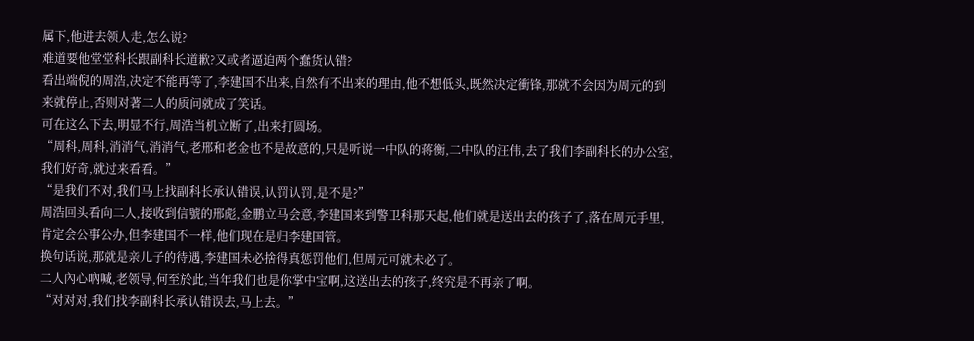属下,他进去领人走,怎么说?
难道要他堂堂科长跟副科长道歉?又或者逼迫两个蠢货认错?
看出端倪的周浩,决定不能再等了,李建国不出来,自然有不出来的理由,他不想低头,既然决定衝锋,那就不会因为周元的到来就停止,否则对著二人的质问就成了笑话。
可在这么下去,明显不行,周浩当机立断了,出来打圆场。
“周科,周科,消消气,消消气,老邢和老金也不是故意的,只是听说一中队的蒋衡,二中队的汪伟,去了我们李副科长的办公室,我们好奇,就过来看看。”
“是我们不对,我们马上找副科长承认错误,认罚认罚,是不是?”
周浩回头看向二人,接收到信號的邢彪,金鹏立马会意,李建国来到警卫科那天起,他们就是送出去的孩子了,落在周元手里,肯定会公事公办,但李建国不一样,他们现在是归李建国管。
换句话说,那就是亲儿子的待遇,李建国未必捨得真惩罚他们,但周元可就未必了。
二人內心吶喊,老领导,何至於此,当年我们也是你掌中宝啊,这送出去的孩子,终究是不再亲了啊。
“对对对,我们找李副科长承认错误去,马上去。”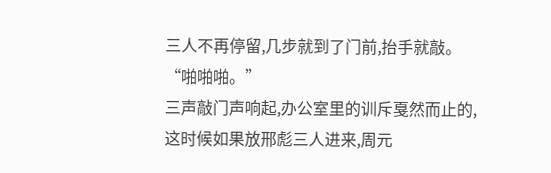三人不再停留,几步就到了门前,抬手就敲。
“啪啪啪。”
三声敲门声响起,办公室里的训斥戛然而止的,这时候如果放邢彪三人进来,周元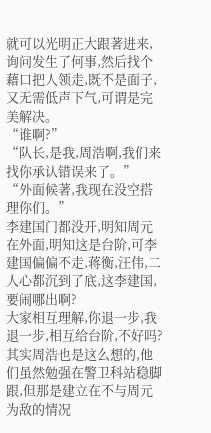就可以光明正大跟著进来,询问发生了何事,然后找个藉口把人领走,既不是面子,又无需低声下气,可谓是完美解决。
“谁啊?”
“队长,是我,周浩啊,我们来找你承认错误来了。”
“外面候著,我现在没空搭理你们。”
李建国门都没开,明知周元在外面,明知这是台阶,可李建国偏偏不走,蒋衡,汪伟,二人心都沉到了底,这李建国,要闹哪出啊?
大家相互理解,你退一步,我退一步,相互给台阶,不好吗?
其实周浩也是这么想的,他们虽然勉强在警卫科站稳脚跟,但那是建立在不与周元为敌的情况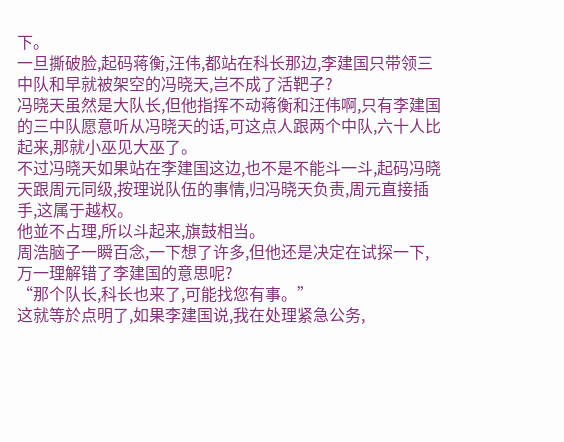下。
一旦撕破脸,起码蒋衡,汪伟,都站在科长那边,李建国只带领三中队和早就被架空的冯晓天,岂不成了活靶子?
冯晓天虽然是大队长,但他指挥不动蒋衡和汪伟啊,只有李建国的三中队愿意听从冯晓天的话,可这点人跟两个中队,六十人比起来,那就小巫见大巫了。
不过冯晓天如果站在李建国这边,也不是不能斗一斗,起码冯晓天跟周元同级,按理说队伍的事情,归冯晓天负责,周元直接插手,这属于越权。
他並不占理,所以斗起来,旗鼓相当。
周浩脑子一瞬百念,一下想了许多,但他还是决定在试探一下,万一理解错了李建国的意思呢?
“那个队长,科长也来了,可能找您有事。”
这就等於点明了,如果李建国说,我在处理紧急公务,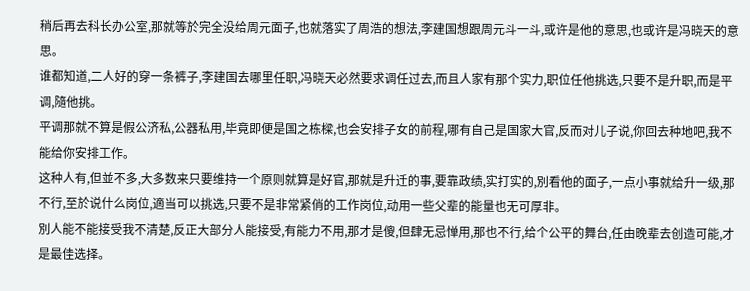稍后再去科长办公室,那就等於完全没给周元面子,也就落实了周浩的想法,李建国想跟周元斗一斗,或许是他的意思,也或许是冯晓天的意思。
谁都知道,二人好的穿一条裤子,李建国去哪里任职,冯晓天必然要求调任过去,而且人家有那个实力,职位任他挑选,只要不是升职,而是平调,隨他挑。
平调那就不算是假公济私,公器私用,毕竟即便是国之栋樑,也会安排子女的前程,哪有自己是国家大官,反而对儿子说,你回去种地吧,我不能给你安排工作。
这种人有,但並不多,大多数来只要维持一个原则就算是好官,那就是升迁的事,要靠政绩,实打实的,別看他的面子,一点小事就给升一级,那不行,至於说什么岗位,適当可以挑选,只要不是非常紧俏的工作岗位,动用一些父辈的能量也无可厚非。
別人能不能接受我不清楚,反正大部分人能接受,有能力不用,那才是傻,但肆无忌惮用,那也不行,给个公平的舞台,任由晚辈去创造可能,才是最佳选择。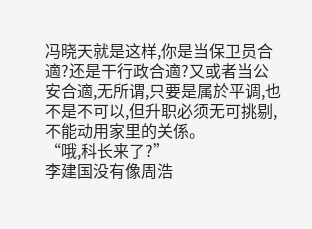冯晓天就是这样,你是当保卫员合適?还是干行政合適?又或者当公安合適,无所谓,只要是属於平调,也不是不可以,但升职必须无可挑剔,不能动用家里的关係。
“哦,科长来了?”
李建国没有像周浩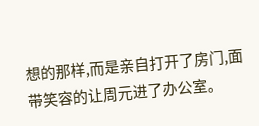想的那样,而是亲自打开了房门,面带笑容的让周元进了办公室。